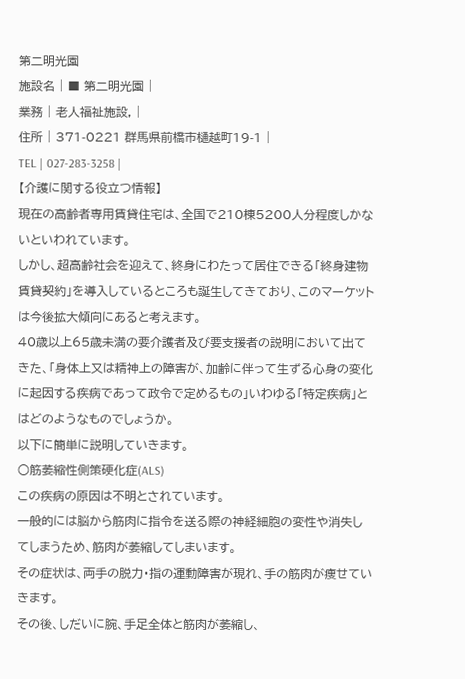第二明光園
施設名 | ■ 第二明光園 |
業務 | 老人福祉施設, |
住所 | 371-0221 群馬県前橋市樋越町19-1 |
TEL | 027-283-3258 |
【介護に関する役立つ情報】
現在の高齢者専用賃貸住宅は、全国で210棟5200人分程度しかないといわれています。
しかし、超高齢社会を迎えて、終身にわたって居住できる「終身建物賃貸契約」を導入しているところも誕生してきており、このマーケットは今後拡大傾向にあると考えます。
40歳以上65歳未満の要介護者及び要支援者の説明において出てきた、「身体上又は精神上の障害が、加齢に伴って生ずる心身の変化に起因する疾病であって政令で定めるもの」いわゆる「特定疾病」とはどのようなものでしょうか。
以下に簡単に説明していきます。
○筋萎縮性側策硬化症(ALS)
この疾病の原因は不明とされています。
一般的には脳から筋肉に指令を送る際の神経細胞の変性や消失してしまうため、筋肉が萎縮してしまいます。
その症状は、両手の脱力・指の運動障害が現れ、手の筋肉が痩せていきます。
その後、しだいに腕、手足全体と筋肉が萎縮し、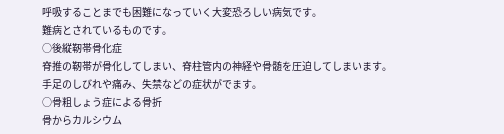呼吸することまでも困難になっていく大変恐ろしい病気です。
難病とされているものです。
○後縦靭帯骨化症
脊推の靭帯が骨化してしまい、脊柱管内の神経や骨髄を圧迫してしまいます。
手足のしびれや痛み、失禁などの症状がでます。
○骨粗しょう症による骨折
骨からカルシウム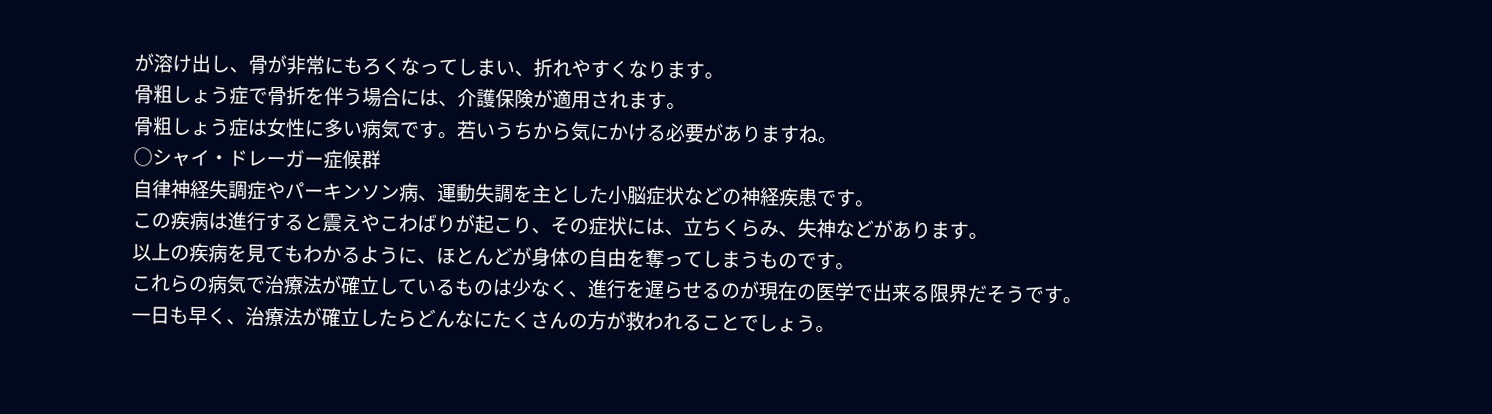が溶け出し、骨が非常にもろくなってしまい、折れやすくなります。
骨粗しょう症で骨折を伴う場合には、介護保険が適用されます。
骨粗しょう症は女性に多い病気です。若いうちから気にかける必要がありますね。
○シャイ・ドレーガー症候群
自律神経失調症やパーキンソン病、運動失調を主とした小脳症状などの神経疾患です。
この疾病は進行すると震えやこわばりが起こり、その症状には、立ちくらみ、失神などがあります。
以上の疾病を見てもわかるように、ほとんどが身体の自由を奪ってしまうものです。
これらの病気で治療法が確立しているものは少なく、進行を遅らせるのが現在の医学で出来る限界だそうです。
一日も早く、治療法が確立したらどんなにたくさんの方が救われることでしょう。